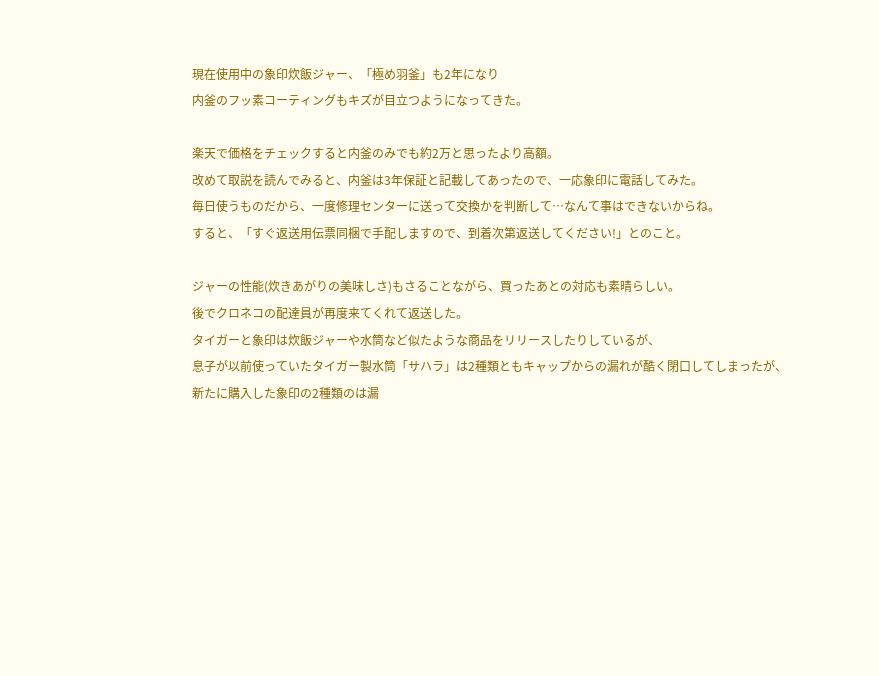現在使用中の象印炊飯ジャー、「極め羽釜」も2年になり
内釜のフッ素コーティングもキズが目立つようになってきた。

楽天で価格をチェックすると内釜のみでも約2万と思ったより高額。
改めて取説を読んでみると、内釜は3年保証と記載してあったので、一応象印に電話してみた。
毎日使うものだから、一度修理センターに送って交換かを判断して…なんて事はできないからね。
すると、「すぐ返送用伝票同梱で手配しますので、到着次第返送してください!」とのこと。

ジャーの性能(炊きあがりの美味しさ)もさることながら、買ったあとの対応も素晴らしい。
後でクロネコの配達員が再度来てくれて返送した。
タイガーと象印は炊飯ジャーや水筒など似たような商品をリリースしたりしているが、
息子が以前使っていたタイガー製水筒「サハラ」は2種類ともキャップからの漏れが酷く閉口してしまったが、
新たに購入した象印の2種類のは漏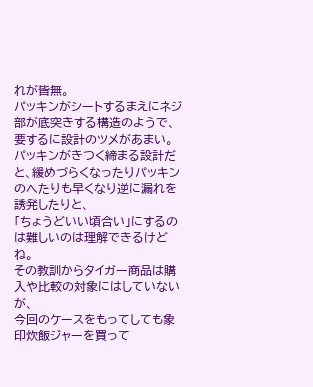れが皆無。
パッキンがシートするまえにネジ部が底突きする構造のようで、要するに設計のツメがあまい。
パッキンがきつく締まる設計だと、緩めづらくなったりパッキンのへたりも早くなり逆に漏れを誘発したりと、
「ちょうどいい頃合い」にするのは難しいのは理解できるけどね。
その教訓からタイガー商品は購入や比較の対象にはしていないが、
今回のケースをもってしても象印炊飯ジャーを買って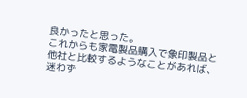良かったと思った。
これからも家電製品購入で象印製品と他社と比較するようなことがあれば、
迷わず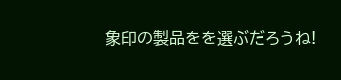象印の製品をを選ぶだろうね!